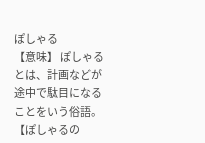ぽしゃる
【意味】 ぽしゃるとは、計画などが途中で駄目になることをいう俗語。
【ぽしゃるの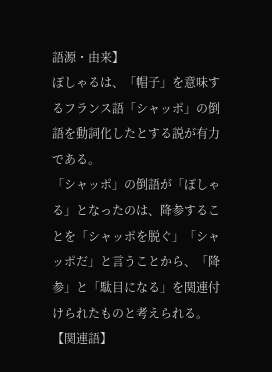語源・由来】
ぽしゃるは、「帽子」を意味するフランス語「シャッポ」の倒語を動詞化したとする説が有力である。
「シャッポ」の倒語が「ぽしゃる」となったのは、降参することを「シャッポを脱ぐ」「シャッポだ」と言うことから、「降参」と「駄目になる」を関連付けられたものと考えられる。
【関連語】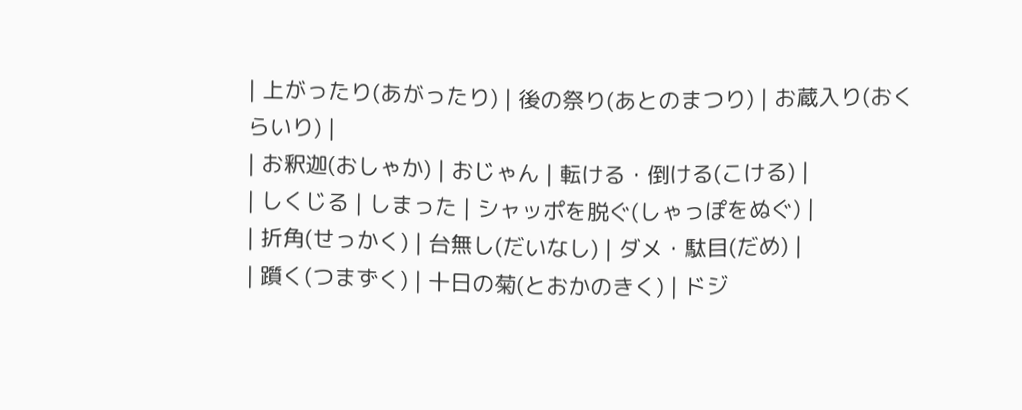| 上がったり(あがったり) | 後の祭り(あとのまつり) | お蔵入り(おくらいり) |
| お釈迦(おしゃか) | おじゃん | 転ける・倒ける(こける) |
| しくじる | しまった | シャッポを脱ぐ(しゃっぽをぬぐ) |
| 折角(せっかく) | 台無し(だいなし) | ダメ・駄目(だめ) |
| 躓く(つまずく) | 十日の菊(とおかのきく) | ドジ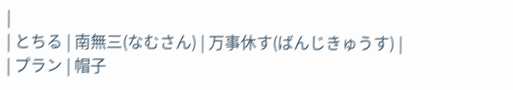|
| とちる | 南無三(なむさん) | 万事休す(ばんじきゅうす) |
| プラン | 帽子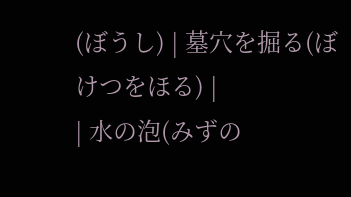(ぼうし) | 墓穴を掘る(ぼけつをほる) |
| 水の泡(みずの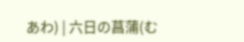あわ) | 六日の菖蒲(む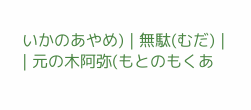いかのあやめ) | 無駄(むだ) |
| 元の木阿弥(もとのもくあ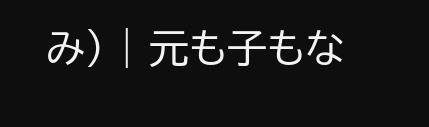み) | 元も子もな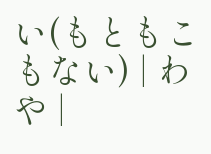い(もともこもない) | わや |